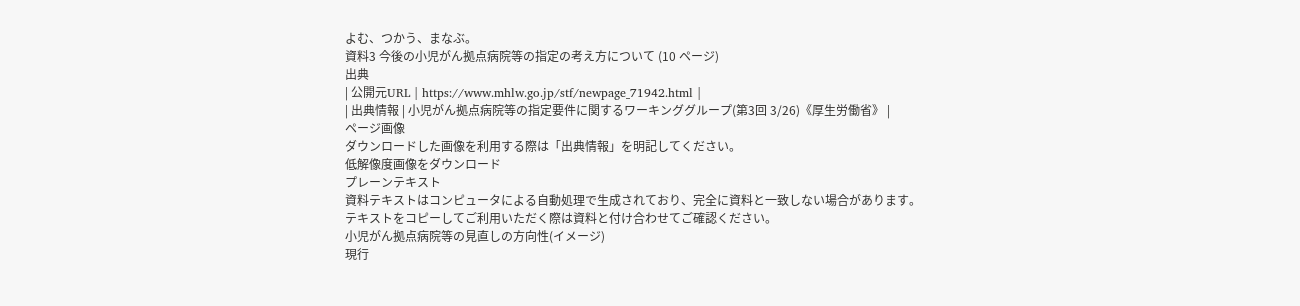よむ、つかう、まなぶ。
資料3 今後の小児がん拠点病院等の指定の考え方について (10 ページ)
出典
| 公開元URL | https://www.mhlw.go.jp/stf/newpage_71942.html |
| 出典情報 | 小児がん拠点病院等の指定要件に関するワーキンググループ(第3回 3/26)《厚生労働省》 |
ページ画像
ダウンロードした画像を利用する際は「出典情報」を明記してください。
低解像度画像をダウンロード
プレーンテキスト
資料テキストはコンピュータによる自動処理で生成されており、完全に資料と一致しない場合があります。
テキストをコピーしてご利用いただく際は資料と付け合わせてご確認ください。
小児がん拠点病院等の見直しの方向性(イメージ)
現行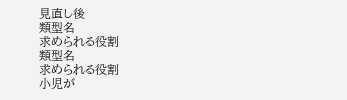見直し後
類型名
求められる役割
類型名
求められる役割
小児が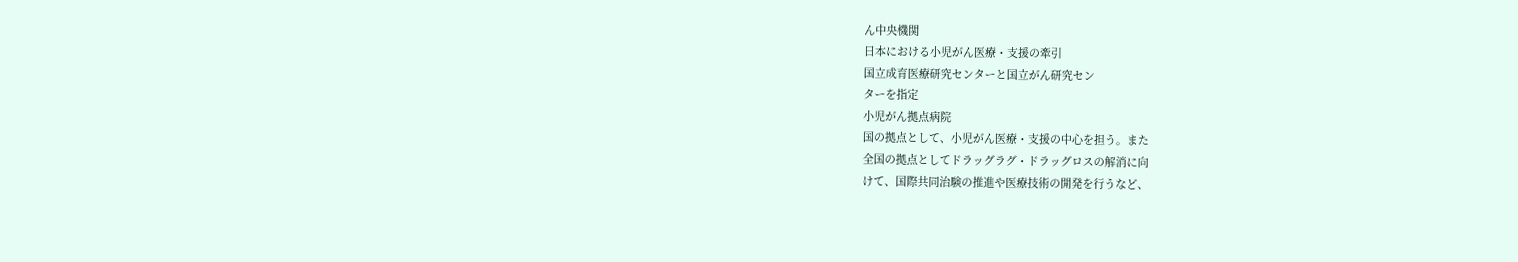ん中央機関
日本における小児がん医療・支援の牽引
国立成育医療研究センターと国立がん研究セン
ターを指定
小児がん拠点病院
国の拠点として、小児がん医療・支援の中心を担う。また
全国の拠点としてドラッグラグ・ドラッグロスの解消に向
けて、国際共同治験の推進や医療技術の開発を行うなど、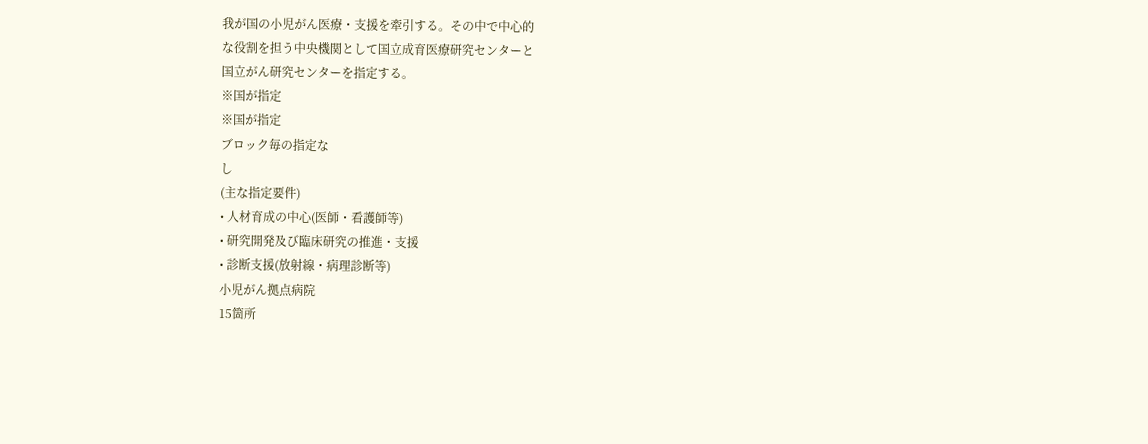我が国の小児がん医療・支援を牽引する。その中で中心的
な役割を担う中央機関として国立成育医療研究センターと
国立がん研究センターを指定する。
※国が指定
※国が指定
ブロック毎の指定な
し
(主な指定要件)
• 人材育成の中心(医師・看護師等)
• 研究開発及び臨床研究の推進・支援
• 診断支援(放射線・病理診断等)
小児がん拠点病院
15箇所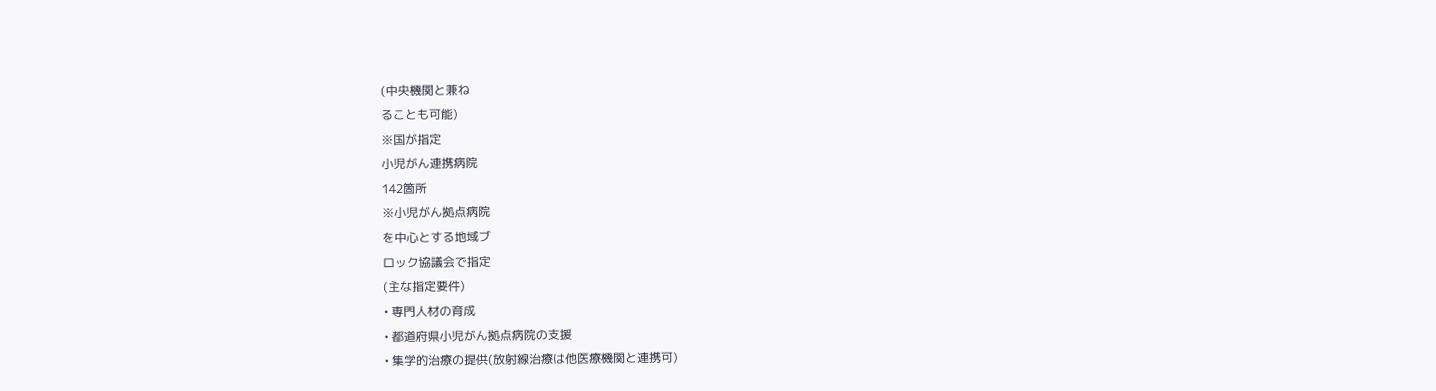(中央機関と兼ね
ることも可能)
※国が指定
小児がん連携病院
142箇所
※小児がん拠点病院
を中心とする地域ブ
ロック協議会で指定
(主な指定要件)
• 専門人材の育成
• 都道府県小児がん拠点病院の支援
• 集学的治療の提供(放射線治療は他医療機関と連携可)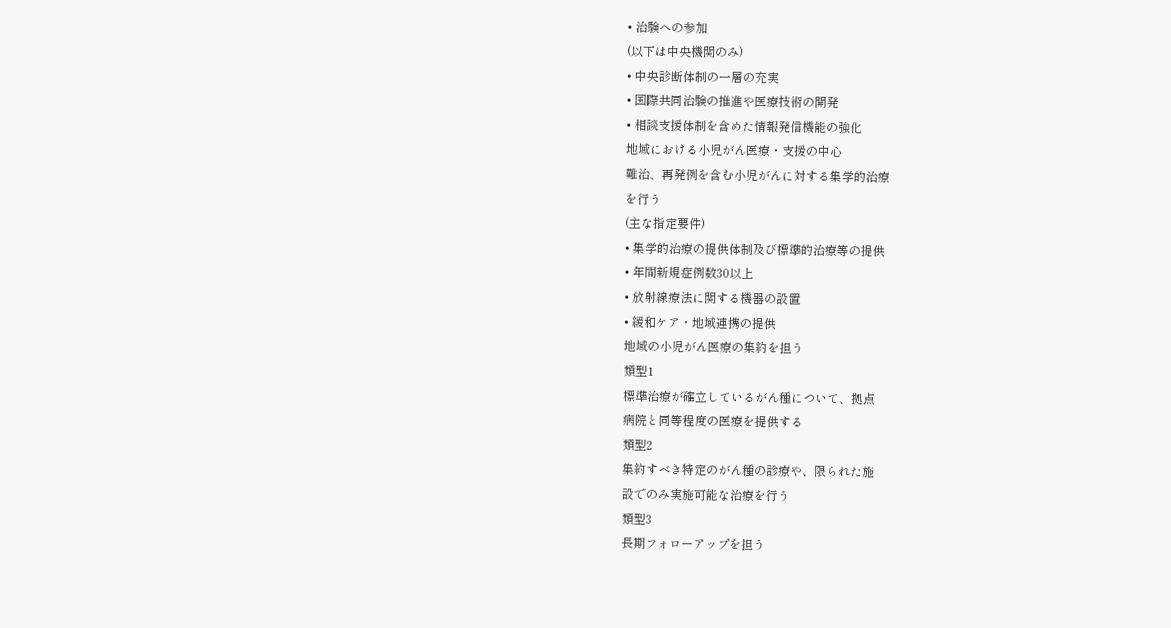• 治験への参加
(以下は中央機関のみ)
• 中央診断体制の一層の充実
• 国際共同治験の推進や医療技術の開発
• 相談支援体制を含めた情報発信機能の強化
地域における小児がん医療・支援の中心
難治、再発例を含む小児がんに対する集学的治療
を行う
(主な指定要件)
• 集学的治療の提供体制及び標準的治療等の提供
• 年間新規症例数30以上
• 放射線療法に関する機器の設置
• 緩和ケア・地域連携の提供
地域の小児がん医療の集約を担う
類型1
標準治療が確立しているがん種について、拠点
病院と同等程度の医療を提供する
類型2
集約すべき特定のがん種の診療や、限られた施
設でのみ実施可能な治療を行う
類型3
長期フォローアップを担う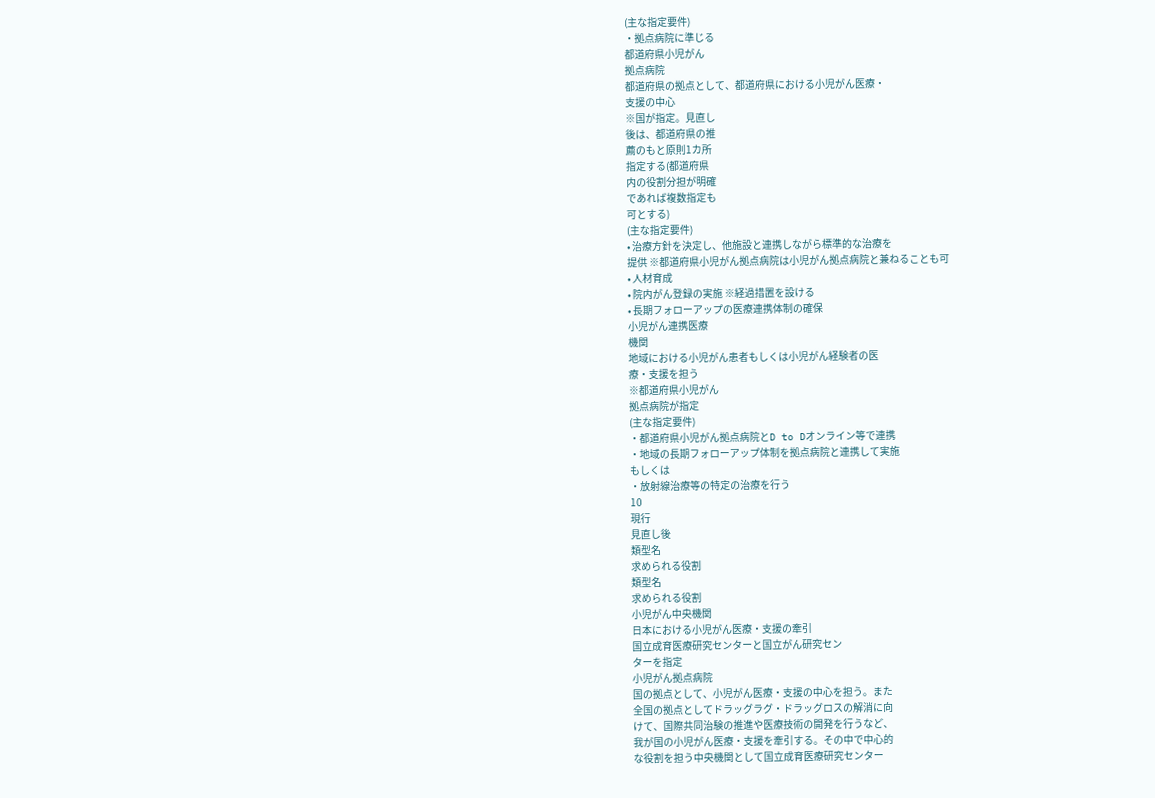(主な指定要件)
・拠点病院に準じる
都道府県小児がん
拠点病院
都道府県の拠点として、都道府県における小児がん医療・
支援の中心
※国が指定。見直し
後は、都道府県の推
薦のもと原則1カ所
指定する(都道府県
内の役割分担が明確
であれば複数指定も
可とする)
(主な指定要件)
• 治療方針を決定し、他施設と連携しながら標準的な治療を
提供 ※都道府県小児がん拠点病院は小児がん拠点病院と兼ねることも可
• 人材育成
• 院内がん登録の実施 ※経過措置を設ける
• 長期フォローアップの医療連携体制の確保
小児がん連携医療
機関
地域における小児がん患者もしくは小児がん経験者の医
療・支援を担う
※都道府県小児がん
拠点病院が指定
(主な指定要件)
・都道府県小児がん拠点病院とD to Dオンライン等で連携
・地域の長期フォローアップ体制を拠点病院と連携して実施
もしくは
・放射線治療等の特定の治療を行う
10
現行
見直し後
類型名
求められる役割
類型名
求められる役割
小児がん中央機関
日本における小児がん医療・支援の牽引
国立成育医療研究センターと国立がん研究セン
ターを指定
小児がん拠点病院
国の拠点として、小児がん医療・支援の中心を担う。また
全国の拠点としてドラッグラグ・ドラッグロスの解消に向
けて、国際共同治験の推進や医療技術の開発を行うなど、
我が国の小児がん医療・支援を牽引する。その中で中心的
な役割を担う中央機関として国立成育医療研究センター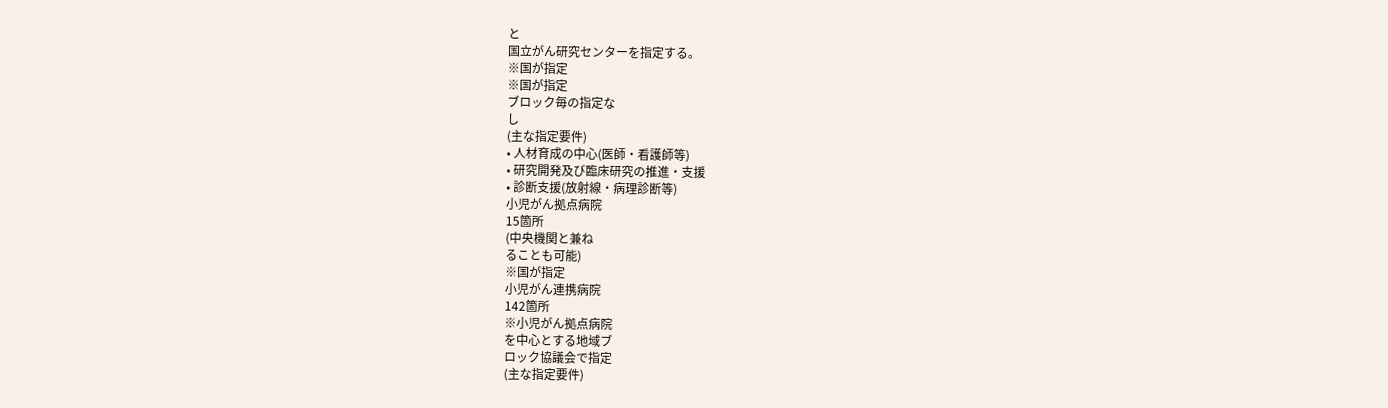と
国立がん研究センターを指定する。
※国が指定
※国が指定
ブロック毎の指定な
し
(主な指定要件)
• 人材育成の中心(医師・看護師等)
• 研究開発及び臨床研究の推進・支援
• 診断支援(放射線・病理診断等)
小児がん拠点病院
15箇所
(中央機関と兼ね
ることも可能)
※国が指定
小児がん連携病院
142箇所
※小児がん拠点病院
を中心とする地域ブ
ロック協議会で指定
(主な指定要件)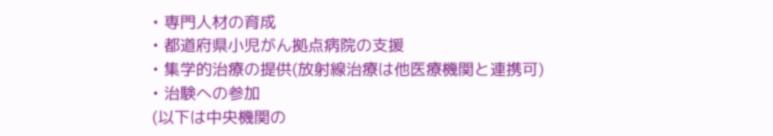• 専門人材の育成
• 都道府県小児がん拠点病院の支援
• 集学的治療の提供(放射線治療は他医療機関と連携可)
• 治験への参加
(以下は中央機関の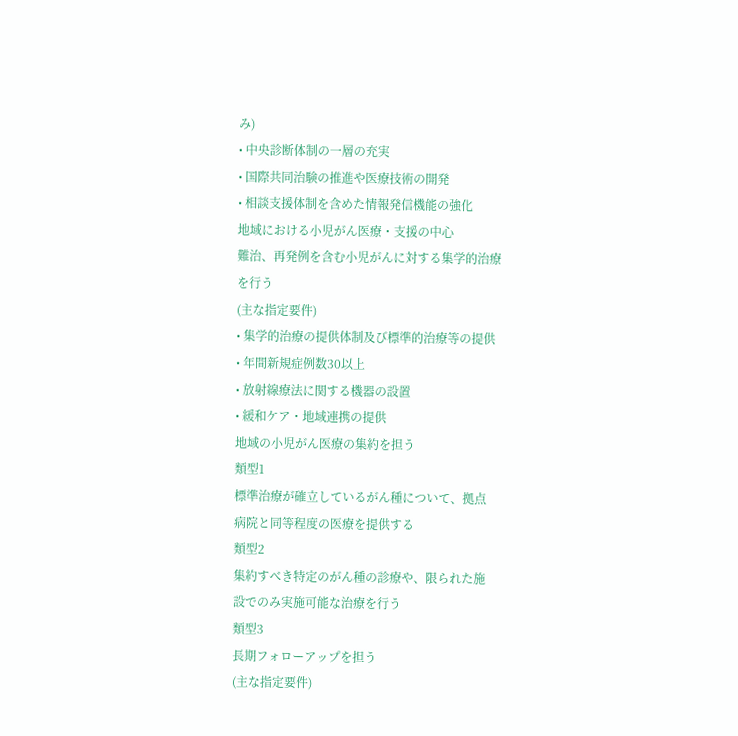み)
• 中央診断体制の一層の充実
• 国際共同治験の推進や医療技術の開発
• 相談支援体制を含めた情報発信機能の強化
地域における小児がん医療・支援の中心
難治、再発例を含む小児がんに対する集学的治療
を行う
(主な指定要件)
• 集学的治療の提供体制及び標準的治療等の提供
• 年間新規症例数30以上
• 放射線療法に関する機器の設置
• 緩和ケア・地域連携の提供
地域の小児がん医療の集約を担う
類型1
標準治療が確立しているがん種について、拠点
病院と同等程度の医療を提供する
類型2
集約すべき特定のがん種の診療や、限られた施
設でのみ実施可能な治療を行う
類型3
長期フォローアップを担う
(主な指定要件)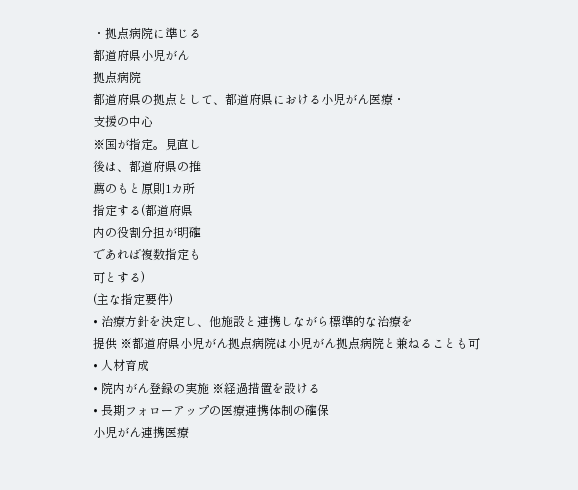・拠点病院に準じる
都道府県小児がん
拠点病院
都道府県の拠点として、都道府県における小児がん医療・
支援の中心
※国が指定。見直し
後は、都道府県の推
薦のもと原則1カ所
指定する(都道府県
内の役割分担が明確
であれば複数指定も
可とする)
(主な指定要件)
• 治療方針を決定し、他施設と連携しながら標準的な治療を
提供 ※都道府県小児がん拠点病院は小児がん拠点病院と兼ねることも可
• 人材育成
• 院内がん登録の実施 ※経過措置を設ける
• 長期フォローアップの医療連携体制の確保
小児がん連携医療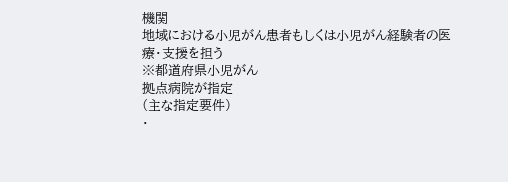機関
地域における小児がん患者もしくは小児がん経験者の医
療・支援を担う
※都道府県小児がん
拠点病院が指定
(主な指定要件)
・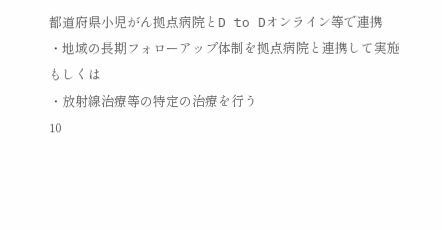都道府県小児がん拠点病院とD to Dオンライン等で連携
・地域の長期フォローアップ体制を拠点病院と連携して実施
もしくは
・放射線治療等の特定の治療を行う
10